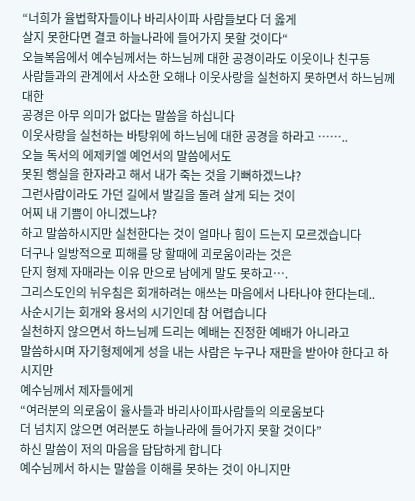“너희가 율법학자들이나 바리사이파 사람들보다 더 옳게
살지 못한다면 결코 하늘나라에 들어가지 못할 것이다“
오늘복음에서 예수님께서는 하느님께 대한 공경이라도 이웃이나 친구등
사람들과의 관계에서 사소한 오해나 이웃사랑을 실천하지 못하면서 하느님께 대한
공경은 아무 의미가 없다는 말씀을 하십니다
이웃사랑을 실천하는 바탕위에 하느님에 대한 공경을 하라고 ……..
오늘 독서의 에제키엘 예언서의 말씀에서도
못된 행실을 한자라고 해서 내가 죽는 것을 기뻐하겠느냐?
그런사람이라도 가던 길에서 발길을 돌려 살게 되는 것이
어찌 내 기쁨이 아니겠느냐?
하고 말씀하시지만 실천한다는 것이 얼마나 힘이 드는지 모르겠습니다
더구나 일방적으로 피해를 당 할때에 괴로움이라는 것은
단지 형제 자매라는 이유 만으로 남에게 말도 못하고….
그리스도인의 뉘우침은 회개하려는 애쓰는 마음에서 나타나야 한다는데..
사순시기는 회개와 용서의 시기인데 참 어렵습니다
실천하지 않으면서 하느님께 드리는 예배는 진정한 예배가 아니라고
말씀하시며 자기형제에게 성을 내는 사람은 누구나 재판을 받아야 한다고 하시지만
예수님께서 제자들에게
“여러분의 의로움이 율사들과 바리사이파사람들의 의로움보다
더 넘치지 않으면 여러분도 하늘나라에 들어가지 못할 것이다”
하신 말씀이 저의 마음을 답답하게 합니다
예수님께서 하시는 말씀을 이해를 못하는 것이 아니지만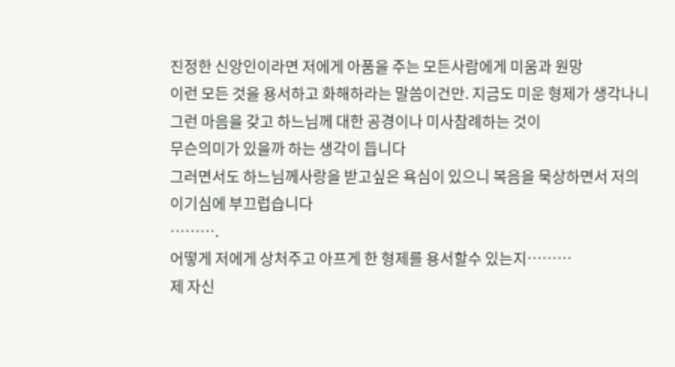진정한 신앙인이라면 저에게 아품을 주는 모든사람에게 미움과 원망
이런 모든 것을 용서하고 화해하라는 말씀이건만. 지금도 미운 형제가 생각나니
그런 마음을 갖고 하느님께 대한 공경이나 미사참례하는 것이
무슨의미가 있을까 하는 생각이 듭니다
그러면서도 하느님께사랑을 받고싶은 욕심이 있으니 복음을 묵상하면서 저의
이기심에 부끄럽습니다
……….
어떻게 저에게 상처주고 아프게 한 형제를 용서할수 있는지………
제 자신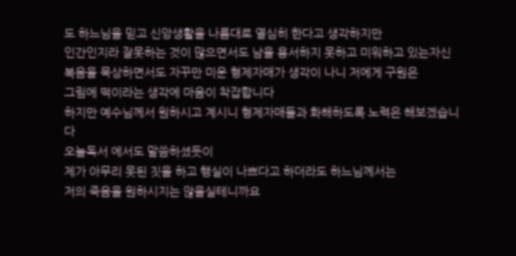도 하느님을 믿고 신앙생활을 나름대로 열심히 한다고 생각하지만
인간인지라 잘못하는 것이 많으면서도 남을 용서하지 못하고 미워하고 있는자신
복음을 묵상하면서도 자꾸만 미운 형제자매가 생각이 나니 저에게 구원은
그림에 떡이라는 생각에 마음이 착잡합니다
하지만 예수님께서 원하시고 계시니 형제자매들과 화해하도록 노력은 해보겠습니다
오늘독서 에서도 말씀하셨듯이
제가 아무리 못된 짓을 하고 행실이 나쁘다고 하더라도 하느님께서는
저의 죽음을 원하시지는 않을실테니까요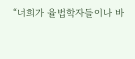“너희가 율법학자들이나 바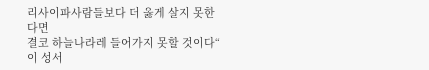리사이파사람들보다 더 옳게 살지 못한다면
결코 하늘나라레 들어가지 못할 것이다“
이 성서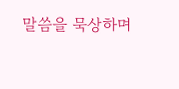말씀을 묵상하며